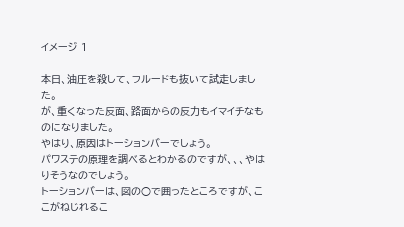イメージ 1

本日、油圧を殺して、フルードも抜いて試走しました。
が、重くなった反面、路面からの反力もイマイチなものになりました。
やはり、原因はトーションバーでしょう。
パワステの原理を調べるとわかるのですが、、、やはりそうなのでしょう。
トーションバーは、図の○で囲ったところですが、ここがねじれるこ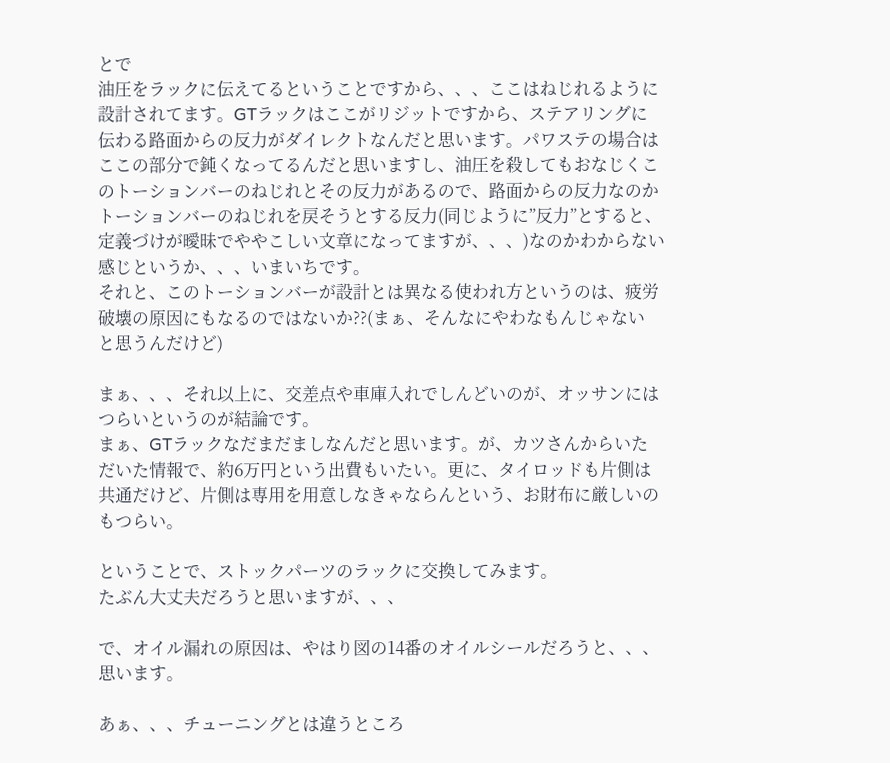とで
油圧をラックに伝えてるということですから、、、ここはねじれるように
設計されてます。GTラックはここがリジットですから、ステアリングに
伝わる路面からの反力がダイレクトなんだと思います。パワステの場合は
ここの部分で鈍くなってるんだと思いますし、油圧を殺してもおなじくこ
のトーションバーのねじれとその反力があるので、路面からの反力なのか
トーションバーのねじれを戻そうとする反力(同じように”反力”とすると、
定義づけが曖昧でややこしい文章になってますが、、、)なのかわからない
感じというか、、、いまいちです。
それと、このトーションバーが設計とは異なる使われ方というのは、疲労
破壊の原因にもなるのではないか??(まぁ、そんなにやわなもんじゃない
と思うんだけど)

まぁ、、、それ以上に、交差点や車庫入れでしんどいのが、オッサンには
つらいというのが結論です。
まぁ、GTラックなだまだましなんだと思います。が、カツさんからいた
だいた情報で、約6万円という出費もいたい。更に、タイロッドも片側は
共通だけど、片側は専用を用意しなきゃならんという、お財布に厳しいの
もつらい。

ということで、ストックパーツのラックに交換してみます。
たぶん大丈夫だろうと思いますが、、、

で、オイル漏れの原因は、やはり図の14番のオイルシールだろうと、、、
思います。

あぁ、、、チューニングとは違うところ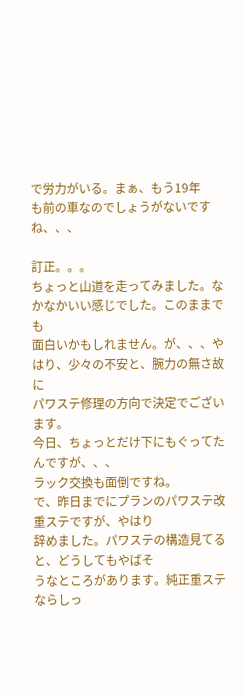で労力がいる。まぁ、もう19年
も前の車なのでしょうがないですね、、、

訂正。。。
ちょっと山道を走ってみました。なかなかいい感じでした。このままでも
面白いかもしれません。が、、、やはり、少々の不安と、腕力の無さ故に
パワステ修理の方向で決定でございます。
今日、ちょっとだけ下にもぐってたんですが、、、
ラック交換も面倒ですね。
で、昨日までにプランのパワステ改重ステですが、やはり
辞めました。パワステの構造見てると、どうしてもやばそ
うなところがあります。純正重ステならしっ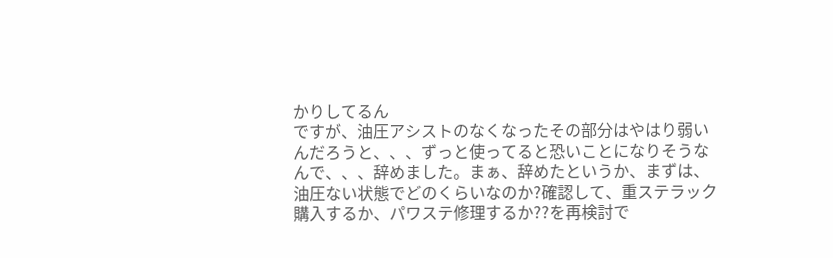かりしてるん
ですが、油圧アシストのなくなったその部分はやはり弱い
んだろうと、、、ずっと使ってると恐いことになりそうな
んで、、、辞めました。まぁ、辞めたというか、まずは、
油圧ない状態でどのくらいなのか?確認して、重ステラック
購入するか、パワステ修理するか??を再検討で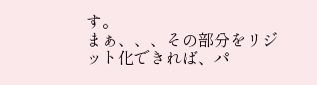す。
まぁ、、、その部分をリジット化できれば、パ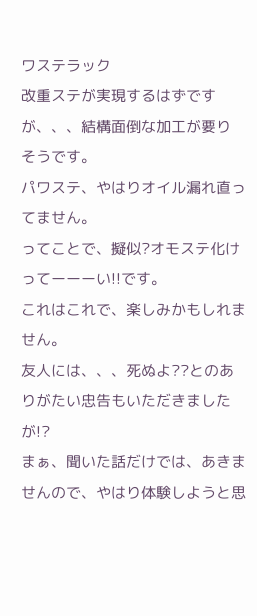ワステラック
改重ステが実現するはずですが、、、結構面倒な加工が要り
そうです。
パワステ、やはりオイル漏れ直ってません。
ってことで、擬似?オモステ化けってーーーい!!です。
これはこれで、楽しみかもしれません。
友人には、、、死ぬよ??とのありがたい忠告もいただきましたが!?
まぁ、聞いた話だけでは、あきませんので、やはり体験しようと思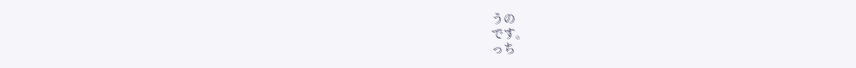うの
です。
っち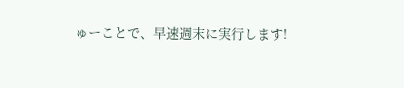ゅーことで、早速週末に実行します!